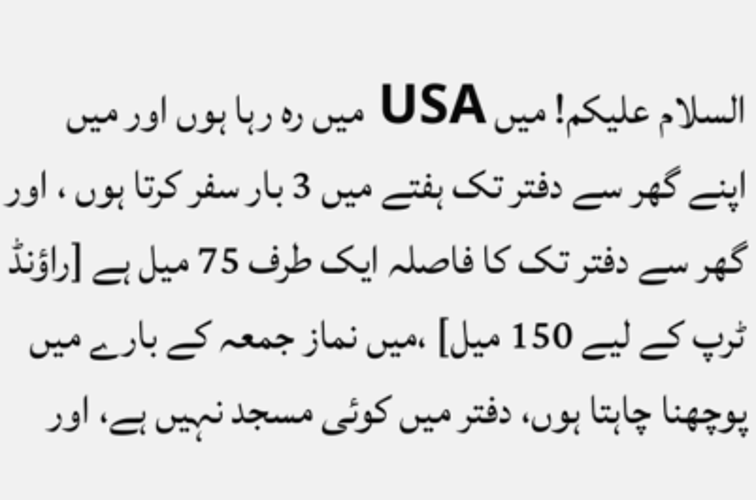السلام علیکم! میں USA میں رہ رہا ہوں اور میں اپنے گھر سے دفتر تک ہفتے میں 3 بار سفر کرتا ہوں ، اور گھر سے دفتر تک کا فاصلہ ایک طرف 75 میل ہے [راؤنڈ ٹرپ کے لیے 150 میل] ،میں نماز جمعہ کے بارے میں پوچھنا چاہتا ہوں، دفتر میں کوئی مسجد نہیں ہے، اور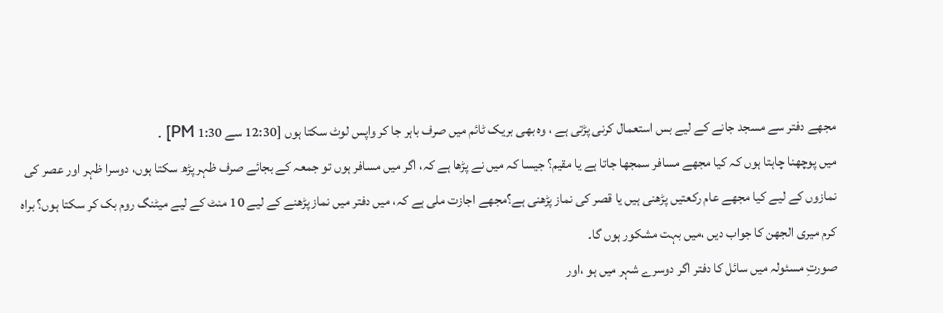مجھے دفتر سے مسجد جانے کے لیے بس استعمال کرنی پڑتی ہے ، وہ بھی بریک ٹائم میں صرف باہر جا کر واپس لوٹ سکتا ہوں [12:30 سے 1:30 PM] ۔
میں پوچھنا چاہتا ہوں کہ کیا مجھے مسافر سمجھا جاتا ہے یا مقیم؟ جیسا کہ میں نے پڑھا ہے کہ، اگر میں مسافر ہوں تو جمعہ کے بجائے صرف ظہر پڑھ سکتا ہوں، دوسرا ظہر اور عصر کی نمازوں کے لیے کیا مجھے عام رکعتیں پڑھنی ہیں یا قصر کی نماز پڑھنی ہے؟مجھے اجازت ملی ہے کہ، میں دفتر میں نماز پڑھنے کے لیے 10 منٹ کے لیے میٹنگ روم بک کر سکتا ہوں؟ براہ کرم میری الجھن کا جواب دیں ،میں بہت مشکور ہوں گا۔
صورتِ مسئولہ میں سائل کا دفتر اگر دوسرے شہر میں ہو ،اور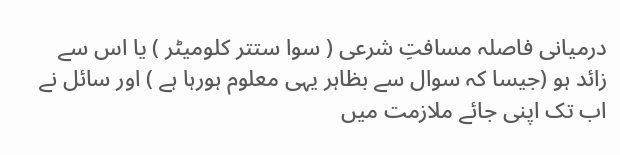درمیانی فاصلہ مسافتِ شرعی ( سوا ستتر کلومیٹر ) یا اس سے زائد ہو (جیسا کہ سوال سے بظاہر یہی معلوم ہورہا ہے ) اور سائل نے اب تک اپنی جائے ملازمت میں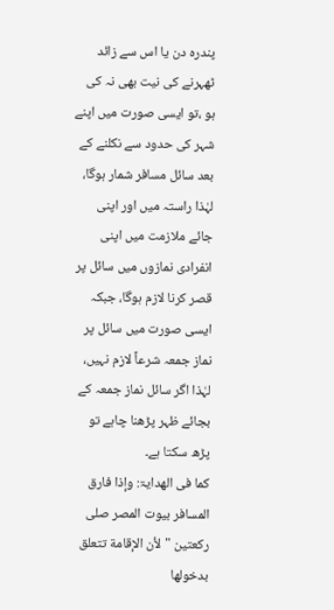پندرہ دن یا اس سے زائد ٹھہرنے کی نیت بھی نہ کی ہو ،تو ایسی صورت میں اپنے شہر کی حدود سے نکلنے کے بعد سائل مسافر شمار ہوگا، لہٰذا راستہ میں اور اپنی جائے ملازمت میں اپنی انفرادی نمازوں میں سائل پر قصر کرنا لازم ہوگا، جبکہ ایسی صورت میں سائل پر نماز جمعہ شرعاً لازم نہیں، لہٰذا اگر سائل نماز جمعہ کے بجائے ظہر پڑھنا چاہے تو پڑھ سکتا ہے۔
کما فی الھدایۃ: وإذا فارق المسافر بيوت المصر صلى ركعتين " لأن الإقامة تتعلق بدخولها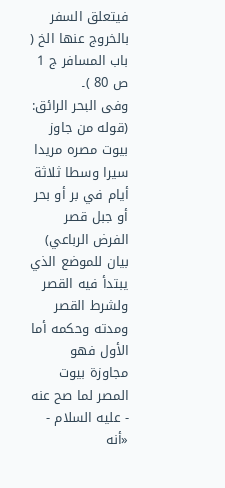فيتعلق السفر بالخروج عنها الخ ( باب المسافر ج 1 ص 80 )۔
وفی البحر الرائق: (قوله من جاوز بيوت مصره مريدا سيرا وسطا ثلاثة أيام في بر أو بحر أو جبل قصر الفرض الرباعي) بيان للموضع الذي يبتدأ فيه القصر ولشرط القصر ومدته وحكمه أما الأول فهو مجاوزة بيوت المصر لما صح عنه - عليه السلام - «أنه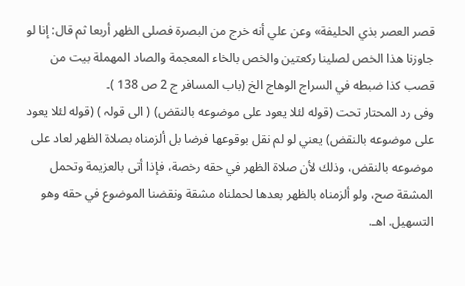قصر العصر بذي الحليفة» وعن علي أنه خرج من البصرة فصلى الظهر أربعا ثم قال: إنا لو جاوزنا هذا الخص لصلينا ركعتين والخص بالخاء المعجمة والصاد المهملة بيت من قصب كذا ضبطه في السراج الوهاج الخ (باب المسافر ج 2 ص 138 )۔
وفی رد المحتار تحت (قوله لئلا يعود على موضوعه بالنقض) ( الی قولہ ) (قوله لئلا يعود على موضوعه بالنقض) يعني لو لم نقل بوقوعها فرضا بل ألزمناه بصلاة الظهر لعاد على موضوعه بالنقض، وذلك لأن صلاة الظهر في حقه رخصة، فإذا أتى بالعزيمة وتحمل المشقة صح، ولو ألزمناه بالظهر بعدها لحملناه مشقة ونقضنا الموضوع في حقه وهو التسهيل. اهـ.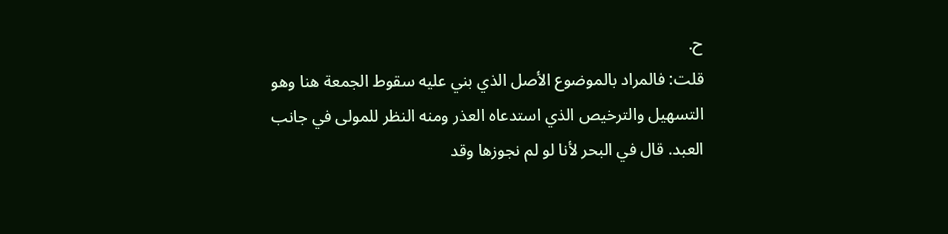ح.
قلت: فالمراد بالموضوع الأصل الذي بني عليه سقوط الجمعة هنا وهو التسهيل والترخيص الذي استدعاه العذر ومنه النظر للمولى في جانب العبد. قال في البحر لأنا لو لم نجوزها وقد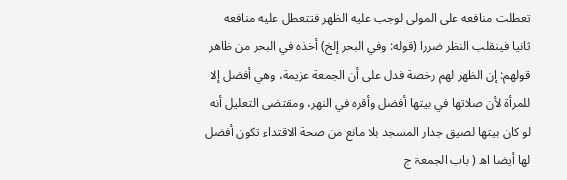تعطلت منافعه على المولى لوجب عليه الظهر فتتعطل عليه منافعه ثانيا فينقلب النظر ضررا (قوله: وفي البحر إلخ) أخذه في البحر من ظاهر قولهم: إن الظهر لهم رخصة فدل على أن الجمعة عزيمة، وهي أفضل إلا للمرأة لأن صلاتها في بيتها أفضل وأقره في النهر، ومقتضى التعليل أنه لو كان بيتها لصيق جدار المسجد بلا مانع من صحة الاقتداء تكون أفضل لها أيضا اھ ( باب الجمعۃ ج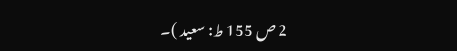2 ص 155 ط: سعید )۔